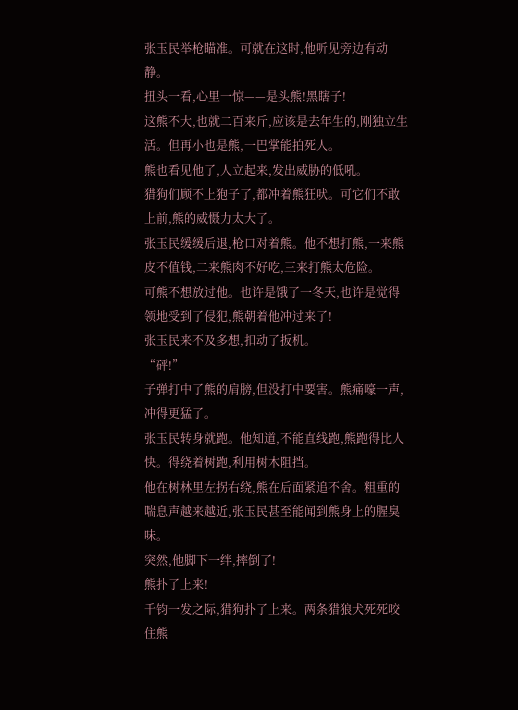张玉民举枪瞄准。可就在这时,他听见旁边有动静。
扭头一看,心里一惊——是头熊!黑瞎子!
这熊不大,也就二百来斤,应该是去年生的,刚独立生活。但再小也是熊,一巴掌能拍死人。
熊也看见他了,人立起来,发出威胁的低吼。
猎狗们顾不上狍子了,都冲着熊狂吠。可它们不敢上前,熊的威慑力太大了。
张玉民缓缓后退,枪口对着熊。他不想打熊,一来熊皮不值钱,二来熊肉不好吃,三来打熊太危险。
可熊不想放过他。也许是饿了一冬天,也许是觉得领地受到了侵犯,熊朝着他冲过来了!
张玉民来不及多想,扣动了扳机。
“砰!”
子弹打中了熊的肩膀,但没打中要害。熊痛嚎一声,冲得更猛了。
张玉民转身就跑。他知道,不能直线跑,熊跑得比人快。得绕着树跑,利用树木阻挡。
他在树林里左拐右绕,熊在后面紧追不舍。粗重的喘息声越来越近,张玉民甚至能闻到熊身上的腥臭味。
突然,他脚下一绊,摔倒了!
熊扑了上来!
千钧一发之际,猎狗扑了上来。两条猎狼犬死死咬住熊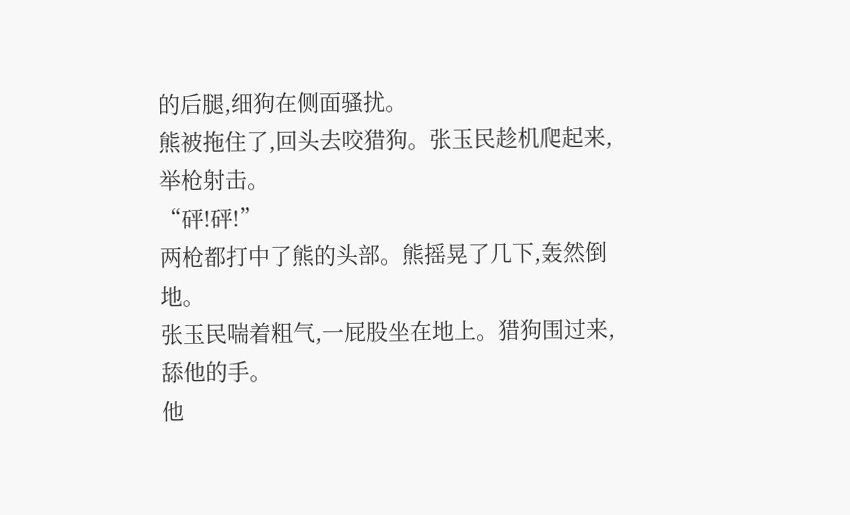的后腿,细狗在侧面骚扰。
熊被拖住了,回头去咬猎狗。张玉民趁机爬起来,举枪射击。
“砰!砰!”
两枪都打中了熊的头部。熊摇晃了几下,轰然倒地。
张玉民喘着粗气,一屁股坐在地上。猎狗围过来,舔他的手。
他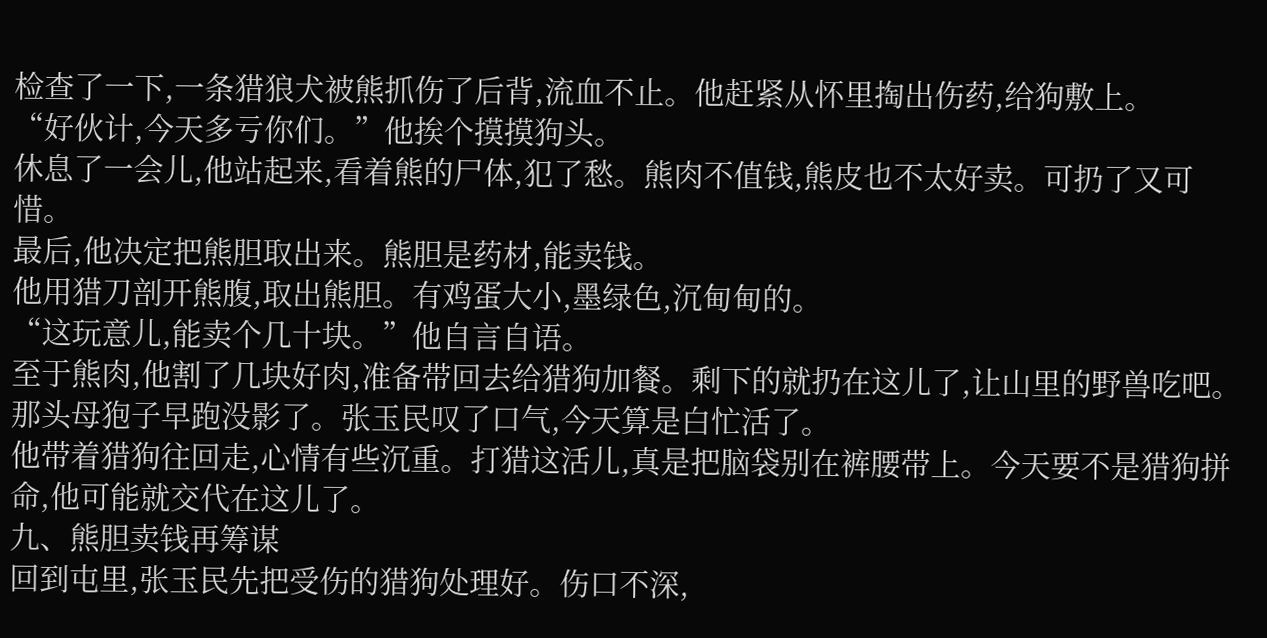检查了一下,一条猎狼犬被熊抓伤了后背,流血不止。他赶紧从怀里掏出伤药,给狗敷上。
“好伙计,今天多亏你们。”他挨个摸摸狗头。
休息了一会儿,他站起来,看着熊的尸体,犯了愁。熊肉不值钱,熊皮也不太好卖。可扔了又可惜。
最后,他决定把熊胆取出来。熊胆是药材,能卖钱。
他用猎刀剖开熊腹,取出熊胆。有鸡蛋大小,墨绿色,沉甸甸的。
“这玩意儿,能卖个几十块。”他自言自语。
至于熊肉,他割了几块好肉,准备带回去给猎狗加餐。剩下的就扔在这儿了,让山里的野兽吃吧。
那头母狍子早跑没影了。张玉民叹了口气,今天算是白忙活了。
他带着猎狗往回走,心情有些沉重。打猎这活儿,真是把脑袋别在裤腰带上。今天要不是猎狗拼命,他可能就交代在这儿了。
九、熊胆卖钱再筹谋
回到屯里,张玉民先把受伤的猎狗处理好。伤口不深,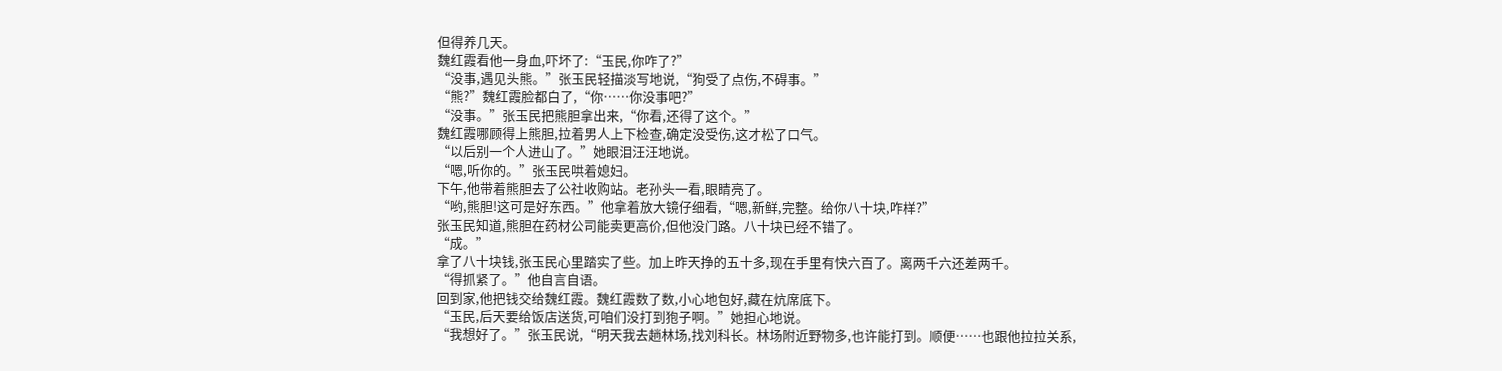但得养几天。
魏红霞看他一身血,吓坏了:“玉民,你咋了?”
“没事,遇见头熊。”张玉民轻描淡写地说,“狗受了点伤,不碍事。”
“熊?”魏红霞脸都白了,“你……你没事吧?”
“没事。”张玉民把熊胆拿出来,“你看,还得了这个。”
魏红霞哪顾得上熊胆,拉着男人上下检查,确定没受伤,这才松了口气。
“以后别一个人进山了。”她眼泪汪汪地说。
“嗯,听你的。”张玉民哄着媳妇。
下午,他带着熊胆去了公社收购站。老孙头一看,眼睛亮了。
“哟,熊胆!这可是好东西。”他拿着放大镜仔细看,“嗯,新鲜,完整。给你八十块,咋样?”
张玉民知道,熊胆在药材公司能卖更高价,但他没门路。八十块已经不错了。
“成。”
拿了八十块钱,张玉民心里踏实了些。加上昨天挣的五十多,现在手里有快六百了。离两千六还差两千。
“得抓紧了。”他自言自语。
回到家,他把钱交给魏红霞。魏红霞数了数,小心地包好,藏在炕席底下。
“玉民,后天要给饭店送货,可咱们没打到狍子啊。”她担心地说。
“我想好了。”张玉民说,“明天我去趟林场,找刘科长。林场附近野物多,也许能打到。顺便……也跟他拉拉关系,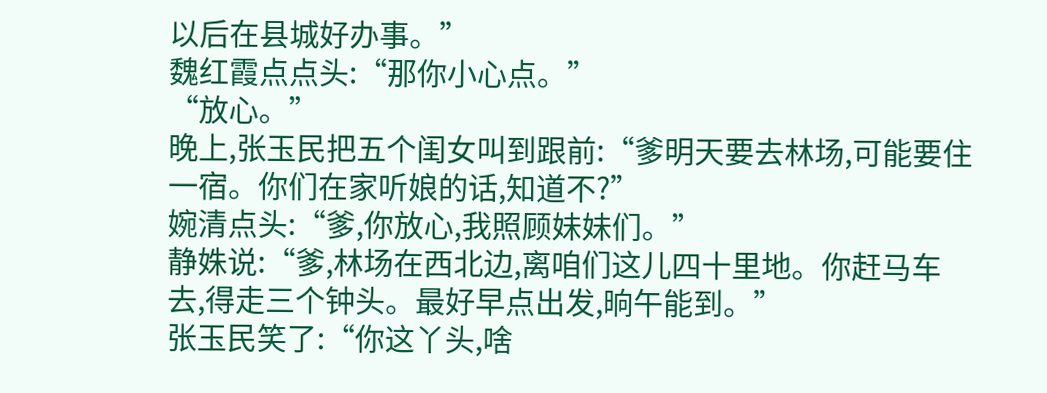以后在县城好办事。”
魏红霞点点头:“那你小心点。”
“放心。”
晚上,张玉民把五个闺女叫到跟前:“爹明天要去林场,可能要住一宿。你们在家听娘的话,知道不?”
婉清点头:“爹,你放心,我照顾妹妹们。”
静姝说:“爹,林场在西北边,离咱们这儿四十里地。你赶马车去,得走三个钟头。最好早点出发,晌午能到。”
张玉民笑了:“你这丫头,啥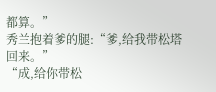都算。”
秀兰抱着爹的腿:“爹,给我带松塔回来。”
“成,给你带松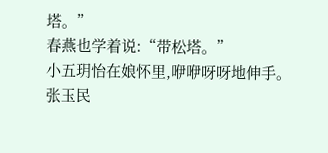塔。”
春燕也学着说:“带松塔。”
小五玥怡在娘怀里,咿咿呀呀地伸手。
张玉民